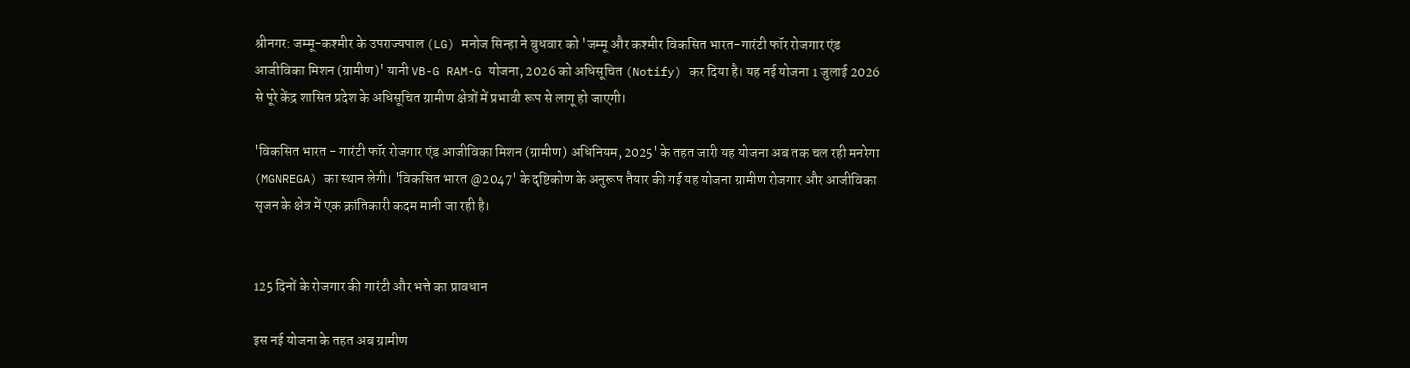श्रीनगर: जम्मू-कश्मीर के उपराज्यपाल (LG) मनोज सिन्हा ने बुधवार को 'जम्मू और कश्मीर विकसित भारत-गारंटी फॉर रोजगार एंड आजीविका मिशन (ग्रामीण)' यानी VB-G RAM-G योजना, 2026 को अधिसूचित (Notify) कर दिया है। यह नई योजना 1 जुलाई 2026 से पूरे केंद्र शासित प्रदेश के अधिसूचित ग्रामीण क्षेत्रों में प्रभावी रूप से लागू हो जाएगी।

'विकसित भारत - गारंटी फॉर रोजगार एंड आजीविका मिशन (ग्रामीण) अधिनियम, 2025' के तहत जारी यह योजना अब तक चल रही मनरेगा (MGNREGA) का स्थान लेगी। 'विकसित भारत @2047' के दृष्टिकोण के अनुरूप तैयार की गई यह योजना ग्रामीण रोजगार और आजीविका सृजन के क्षेत्र में एक क्रांतिकारी कदम मानी जा रही है।


125 दिनों के रोजगार की गारंटी और भत्ते का प्रावधान

इस नई योजना के तहत अब ग्रामीण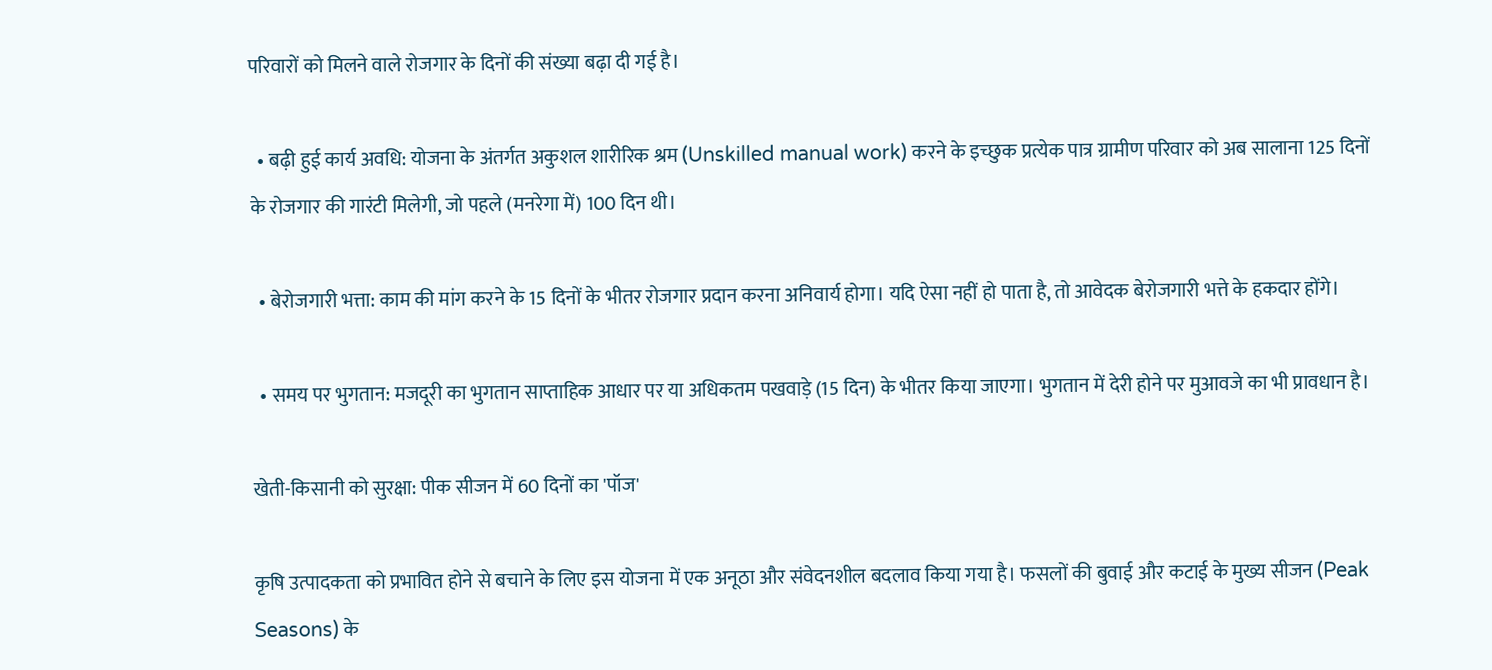परिवारों को मिलने वाले रोजगार के दिनों की संख्या बढ़ा दी गई है।

  • बढ़ी हुई कार्य अवधि: योजना के अंतर्गत अकुशल शारीरिक श्रम (Unskilled manual work) करने के इच्छुक प्रत्येक पात्र ग्रामीण परिवार को अब सालाना 125 दिनों के रोजगार की गारंटी मिलेगी, जो पहले (मनरेगा में) 100 दिन थी।

  • बेरोजगारी भत्ता: काम की मांग करने के 15 दिनों के भीतर रोजगार प्रदान करना अनिवार्य होगा। यदि ऐसा नहीं हो पाता है, तो आवेदक बेरोजगारी भत्ते के हकदार होंगे।

  • समय पर भुगतान: मजदूरी का भुगतान साप्ताहिक आधार पर या अधिकतम पखवाड़े (15 दिन) के भीतर किया जाएगा। भुगतान में देरी होने पर मुआवजे का भी प्रावधान है।

खेती-किसानी को सुरक्षा: पीक सीजन में 60 दिनों का 'पॉज'

कृषि उत्पादकता को प्रभावित होने से बचाने के लिए इस योजना में एक अनूठा और संवेदनशील बदलाव किया गया है। फसलों की बुवाई और कटाई के मुख्य सीजन (Peak Seasons) के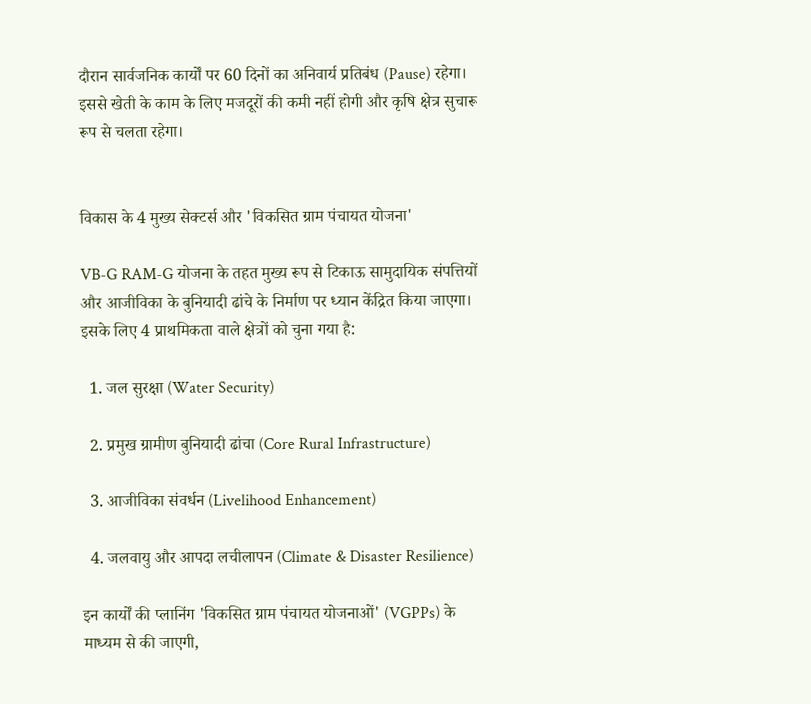दौरान सार्वजनिक कार्यों पर 60 दिनों का अनिवार्य प्रतिबंध (Pause) रहेगा। इससे खेती के काम के लिए मजदूरों की कमी नहीं होगी और कृषि क्षेत्र सुचारू रूप से चलता रहेगा।


विकास के 4 मुख्य सेक्टर्स और 'विकसित ग्राम पंचायत योजना'

VB-G RAM-G योजना के तहत मुख्य रूप से टिकाऊ सामुदायिक संपत्तियों और आजीविका के बुनियादी ढांचे के निर्माण पर ध्यान केंद्रित किया जाएगा। इसके लिए 4 प्राथमिकता वाले क्षेत्रों को चुना गया है:

  1. जल सुरक्षा (Water Security)

  2. प्रमुख ग्रामीण बुनियादी ढांचा (Core Rural Infrastructure)

  3. आजीविका संवर्धन (Livelihood Enhancement)

  4. जलवायु और आपदा लचीलापन (Climate & Disaster Resilience)

इन कार्यों की प्लानिंग 'विकसित ग्राम पंचायत योजनाओं' (VGPPs) के माध्यम से की जाएगी,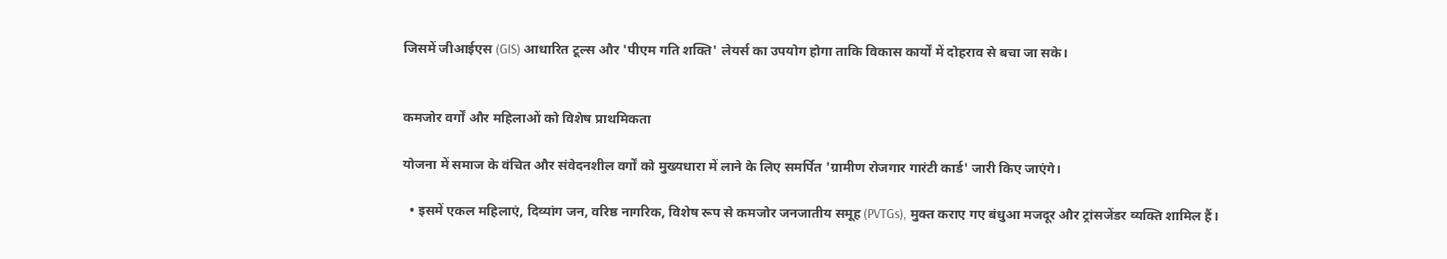जिसमें जीआईएस (GIS) आधारित टूल्स और 'पीएम गति शक्ति' लेयर्स का उपयोग होगा ताकि विकास कार्यों में दोहराव से बचा जा सके।


कमजोर वर्गों और महिलाओं को विशेष प्राथमिकता

योजना में समाज के वंचित और संवेदनशील वर्गों को मुख्यधारा में लाने के लिए समर्पित 'ग्रामीण रोजगार गारंटी कार्ड' जारी किए जाएंगे।

  • इसमें एकल महिलाएं, दिव्यांग जन, वरिष्ठ नागरिक, विशेष रूप से कमजोर जनजातीय समूह (PVTGs), मुक्त कराए गए बंधुआ मजदूर और ट्रांसजेंडर व्यक्ति शामिल हैं।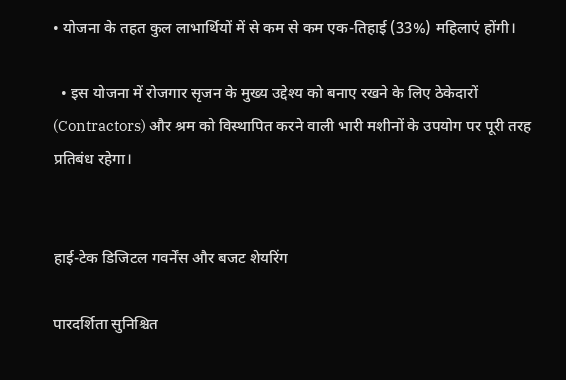• योजना के तहत कुल लाभार्थियों में से कम से कम एक-तिहाई (33%) महिलाएं होंगी।

  • इस योजना में रोजगार सृजन के मुख्य उद्देश्य को बनाए रखने के लिए ठेकेदारों (Contractors) और श्रम को विस्थापित करने वाली भारी मशीनों के उपयोग पर पूरी तरह प्रतिबंध रहेगा।


हाई-टेक डिजिटल गवर्नेंस और बजट शेयरिंग

पारदर्शिता सुनिश्चित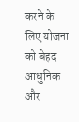करने के लिए योजना को बेहद आधुनिक और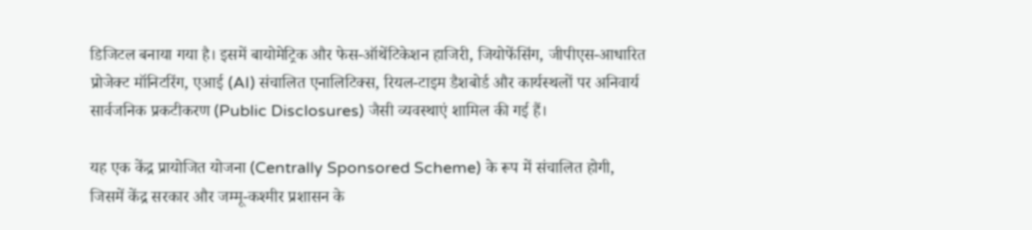डिजिटल बनाया गया है। इसमें बायोमेट्रिक और फेस-ऑथेंटिकेशन हाजिरी, जियोफेंसिंग, जीपीएस-आधारित प्रोजेक्ट मॉनिटरिंग, एआई (AI) संचालित एनालिटिक्स, रियल-टाइम डैशबोर्ड और कार्यस्थलों पर अनिवार्य सार्वजनिक प्रकटीकरण (Public Disclosures) जैसी व्यवस्थाएं शामिल की गई हैं।

यह एक केंद्र प्रायोजित योजना (Centrally Sponsored Scheme) के रूप में संचालित होगी, जिसमें केंद्र सरकार और जम्मू-कश्मीर प्रशासन के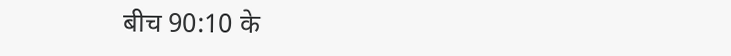बीच 90:10 के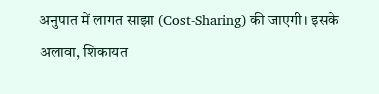अनुपात में लागत साझा (Cost-Sharing) की जाएगी। इसके अलावा, शिकायत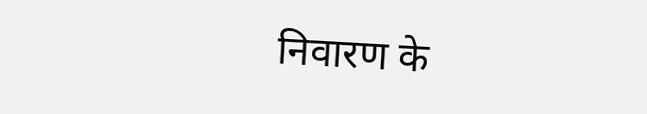निवारण के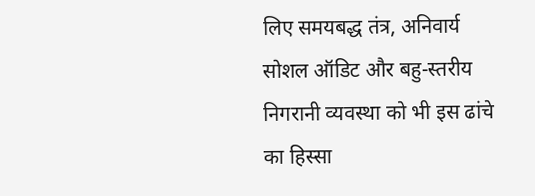लिए समयबद्ध तंत्र, अनिवार्य सोशल ऑडिट और बहु-स्तरीय निगरानी व्यवस्था को भी इस ढांचे का हिस्सा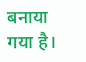बनाया गया है।